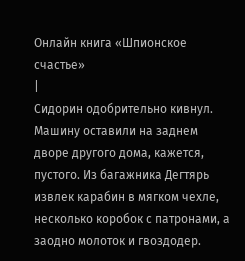Онлайн книга «Шпионское счастье»
|
Сидорин одобрительно кивнул. Машину оставили на заднем дворе другого дома, кажется, пустого. Из багажника Дегтярь извлек карабин в мягком чехле, несколько коробок с патронами, а заодно молоток и гвоздодер.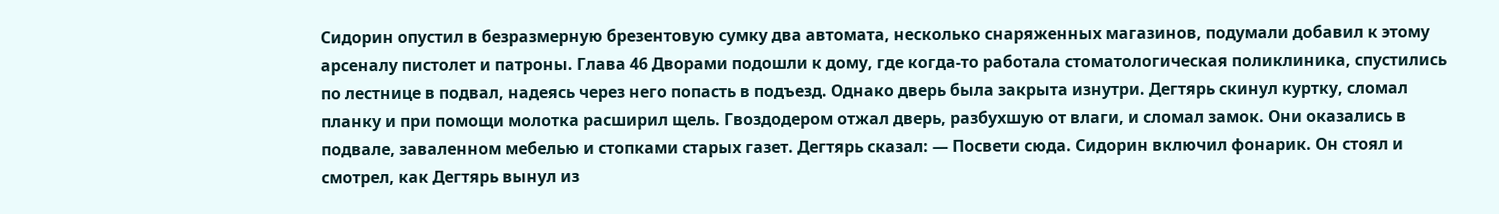Сидорин опустил в безразмерную брезентовую сумку два автомата, несколько снаряженных магазинов, подумали добавил к этому арсеналу пистолет и патроны. Глава 46 Дворами подошли к дому, где когда-то работала стоматологическая поликлиника, спустились по лестнице в подвал, надеясь через него попасть в подъезд. Однако дверь была закрыта изнутри. Дегтярь скинул куртку, сломал планку и при помощи молотка расширил щель. Гвоздодером отжал дверь, разбухшую от влаги, и сломал замок. Они оказались в подвале, заваленном мебелью и стопками старых газет. Дегтярь сказал: — Посвети сюда. Сидорин включил фонарик. Он стоял и смотрел, как Дегтярь вынул из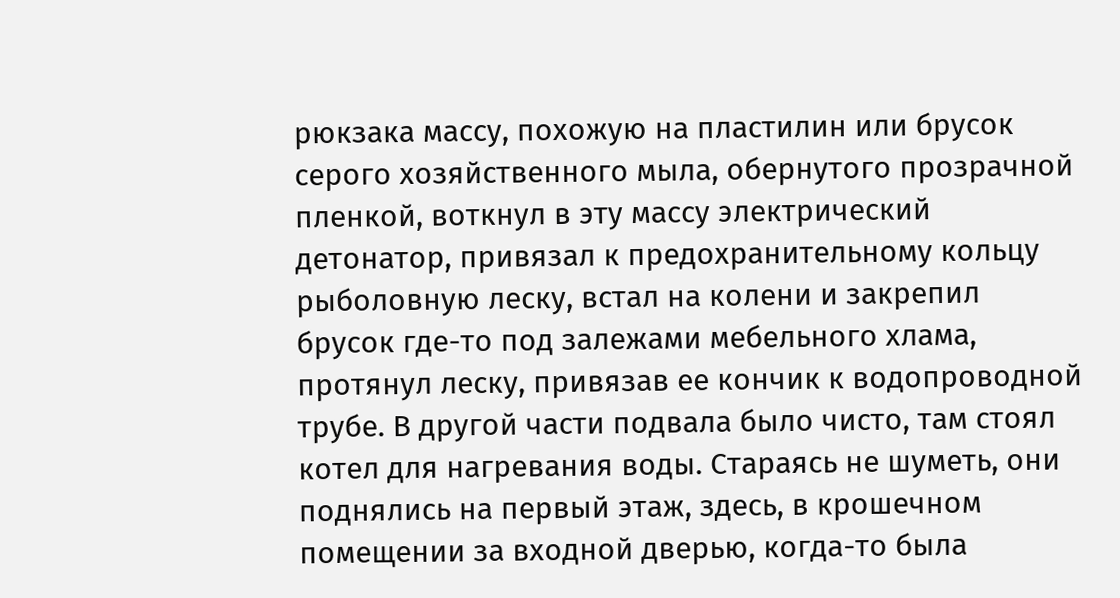рюкзака массу, похожую на пластилин или брусок серого хозяйственного мыла, обернутого прозрачной пленкой, воткнул в эту массу электрический детонатор, привязал к предохранительному кольцу рыболовную леску, встал на колени и закрепил брусок где-то под залежами мебельного хлама, протянул леску, привязав ее кончик к водопроводной трубе. В другой части подвала было чисто, там стоял котел для нагревания воды. Стараясь не шуметь, они поднялись на первый этаж, здесь, в крошечном помещении за входной дверью, когда-то была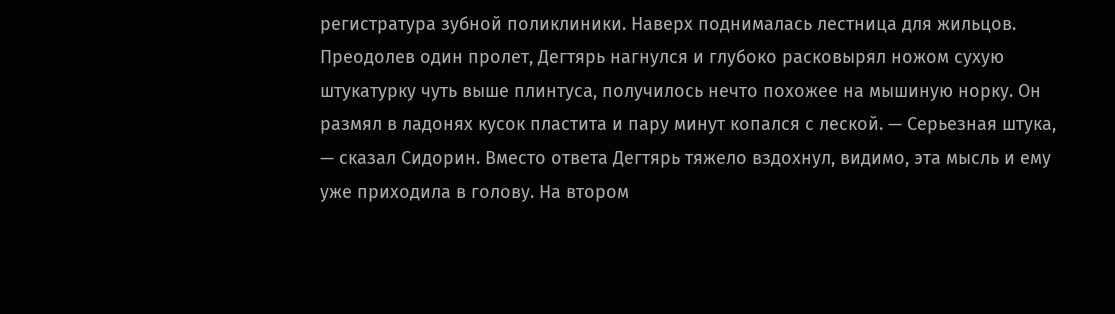регистратура зубной поликлиники. Наверх поднималась лестница для жильцов. Преодолев один пролет, Дегтярь нагнулся и глубоко расковырял ножом сухую штукатурку чуть выше плинтуса, получилось нечто похожее на мышиную норку. Он размял в ладонях кусок пластита и пару минут копался с леской. — Серьезная штука, — сказал Сидорин. Вместо ответа Дегтярь тяжело вздохнул, видимо, эта мысль и ему уже приходила в голову. На втором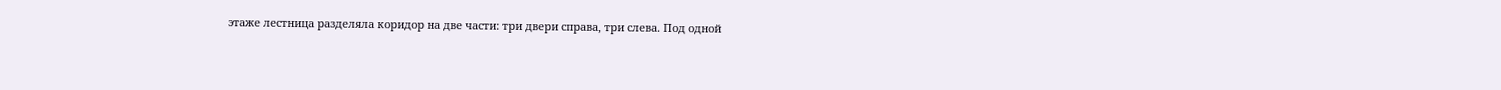этаже лестница разделяла коридор на две части: три двери справа, три слева. Под одной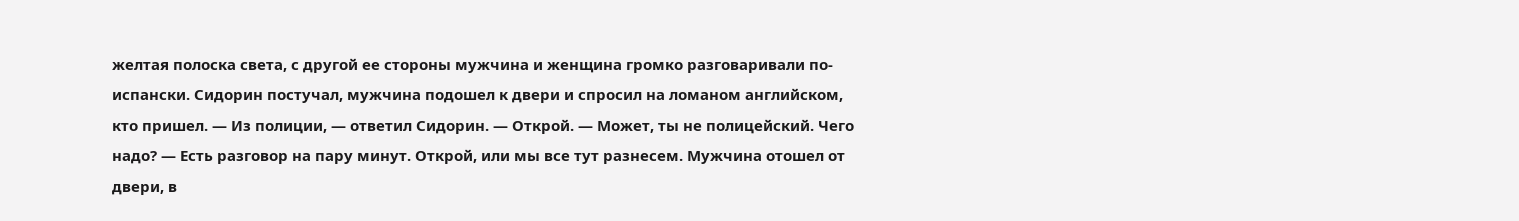желтая полоска света, с другой ее стороны мужчина и женщина громко разговаривали по-испански. Сидорин постучал, мужчина подошел к двери и спросил на ломаном английском, кто пришел. — Из полиции, — ответил Сидорин. — Открой. — Может, ты не полицейский. Чего надо? — Есть разговор на пару минут. Открой, или мы все тут разнесем. Мужчина отошел от двери, в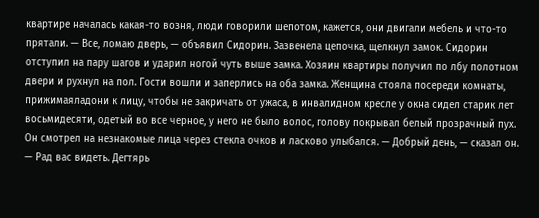квартире началась какая-то возня, люди говорили шепотом, кажется, они двигали мебель и что-то прятали. — Все, ломаю дверь, — объявил Сидорин. Зазвенела цепочка, щелкнул замок. Сидорин отступил на пару шагов и ударил ногой чуть выше замка. Хозяин квартиры получил по лбу полотном двери и рухнул на пол. Гости вошли и заперлись на оба замка. Женщина стояла посереди комнаты, прижимаяладони к лицу, чтобы не закричать от ужаса, в инвалидном кресле у окна сидел старик лет восьмидесяти, одетый во все черное, у него не было волос, голову покрывал белый прозрачный пух. Он смотрел на незнакомые лица через стекла очков и ласково улыбался. — Добрый день, — сказал он. — Рад вас видеть. Дегтярь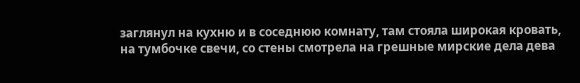заглянул на кухню и в соседнюю комнату, там стояла широкая кровать, на тумбочке свечи, со стены смотрела на грешные мирские дела дева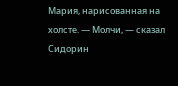Мария, нарисованная на холсте. — Молчи, — сказал Сидорин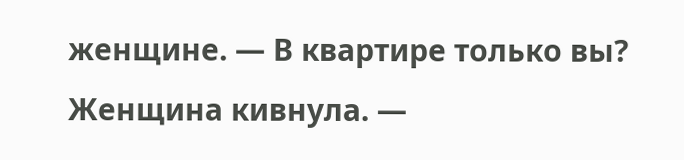женщине. — В квартире только вы? Женщина кивнула. —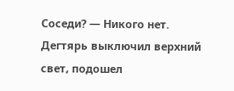Соседи? — Никого нет. Дегтярь выключил верхний свет, подошел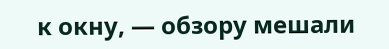к окну, — обзору мешали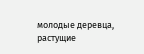молодые деревца, растущие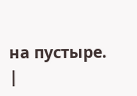на пустыре. |